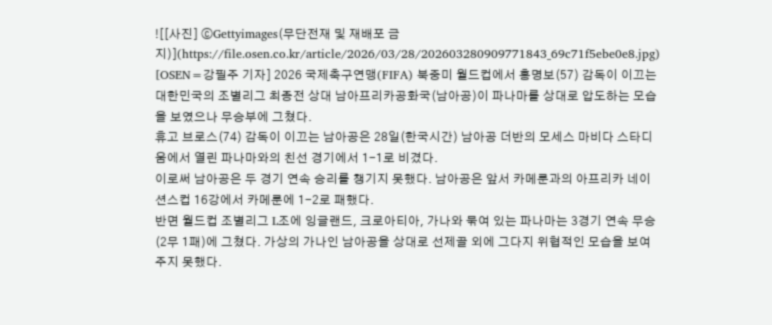![[사진] ⓒGettyimages(무단전재 및 재배포 금지)](https://file.osen.co.kr/article/2026/03/28/202603280909771843_69c71f5ebe0e8.jpg)
[OSEN=강필주 기자] 2026 국제축구연맹(FIFA) 북중미 월드컵에서 홍명보(57) 감독이 이끄는 대한민국의 조별리그 최종전 상대 남아프리카공화국(남아공)이 파나마를 상대로 압도하는 모습을 보였으나 무승부에 그쳤다.
휴고 브로스(74) 감독이 이끄는 남아공은 28일(한국시간) 남아공 더반의 모세스 마비다 스타디움에서 열린 파나마와의 친선 경기에서 1-1로 비겼다.
이로써 남아공은 두 경기 연속 승리를 챙기지 못했다. 남아공은 앞서 카메룬과의 아프리카 네이션스컵 16강에서 카메룬에 1-2로 패했다.
반면 월드컵 조별리그 L조에 잉글랜드, 크로아티아, 가나와 묶여 있는 파나마는 3경기 연속 무승(2무 1패)에 그쳤다. 가상의 가나인 남아공을 상대로 선제골 외에 그다지 위협적인 모습을 보여주지 못했다.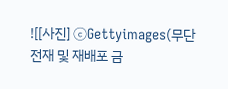![[사진] ⓒGettyimages(무단전재 및 재배포 금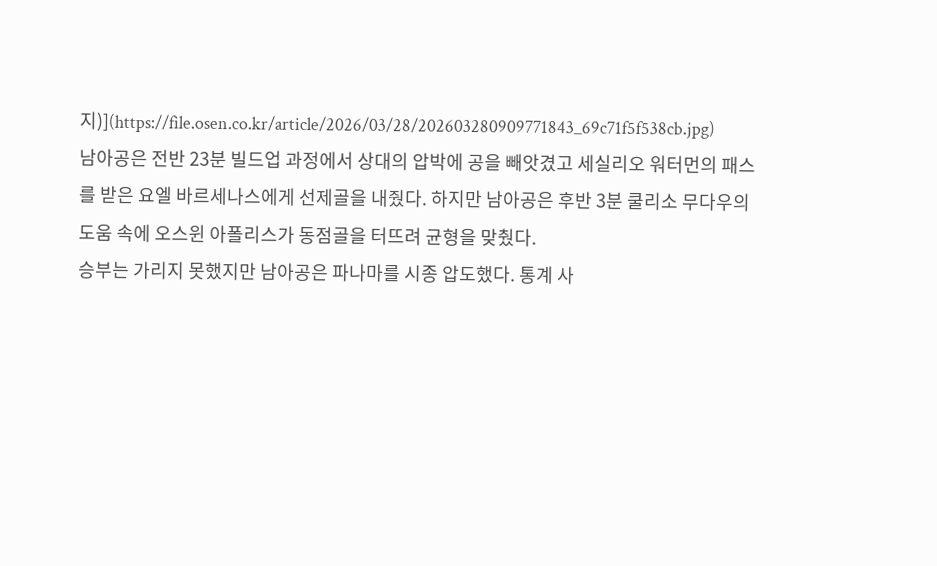지)](https://file.osen.co.kr/article/2026/03/28/202603280909771843_69c71f5f538cb.jpg)
남아공은 전반 23분 빌드업 과정에서 상대의 압박에 공을 빼앗겼고 세실리오 워터먼의 패스를 받은 요엘 바르세나스에게 선제골을 내줬다. 하지만 남아공은 후반 3분 쿨리소 무다우의 도움 속에 오스윈 아폴리스가 동점골을 터뜨려 균형을 맞췄다.
승부는 가리지 못했지만 남아공은 파나마를 시종 압도했다. 통계 사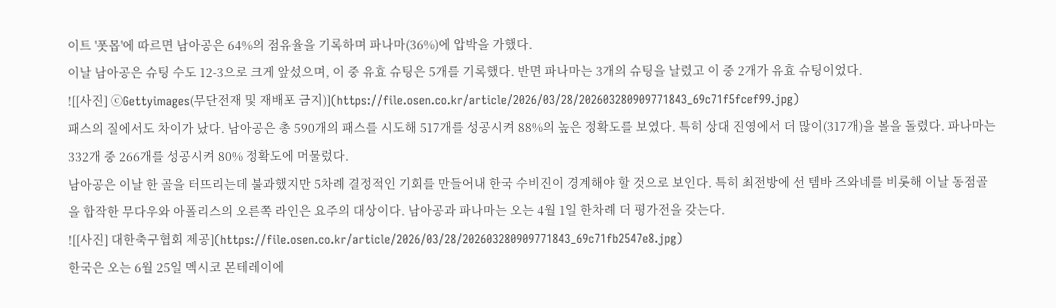이트 '폿몹'에 따르면 남아공은 64%의 점유율을 기록하며 파나마(36%)에 압박을 가했다.
이날 남아공은 슈팅 수도 12-3으로 크게 앞섰으며, 이 중 유효 슈팅은 5개를 기록했다. 반면 파나마는 3개의 슈팅을 날렸고 이 중 2개가 유효 슈팅이었다.
![[사진] ⓒGettyimages(무단전재 및 재배포 금지)](https://file.osen.co.kr/article/2026/03/28/202603280909771843_69c71f5fcef99.jpg)
패스의 질에서도 차이가 났다. 남아공은 총 590개의 패스를 시도해 517개를 성공시켜 88%의 높은 정확도를 보였다. 특히 상대 진영에서 더 많이(317개)을 볼을 돌렸다. 파나마는 332개 중 266개를 성공시켜 80% 정확도에 머물렀다.
남아공은 이날 한 골을 터뜨리는데 불과했지만 5차례 결정적인 기회를 만들어내 한국 수비진이 경계해야 할 것으로 보인다. 특히 최전방에 선 템바 즈와네를 비롯해 이날 동점골을 합작한 무다우와 아폴리스의 오른쪽 라인은 요주의 대상이다. 남아공과 파나마는 오는 4월 1일 한차례 더 평가전을 갖는다.
![[사진] 대한축구협회 제공](https://file.osen.co.kr/article/2026/03/28/202603280909771843_69c71fb2547e8.jpg)
한국은 오는 6월 25일 멕시코 몬테레이에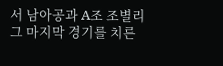서 남아공과 A조 조별리그 마지막 경기를 치른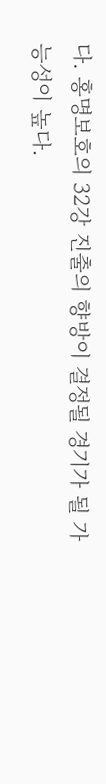다. 홍명보호의 32강 진출의 향방이 결정될 경기가 될 가능성이 높다.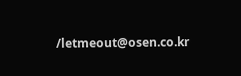/letmeout@osen.co.kr